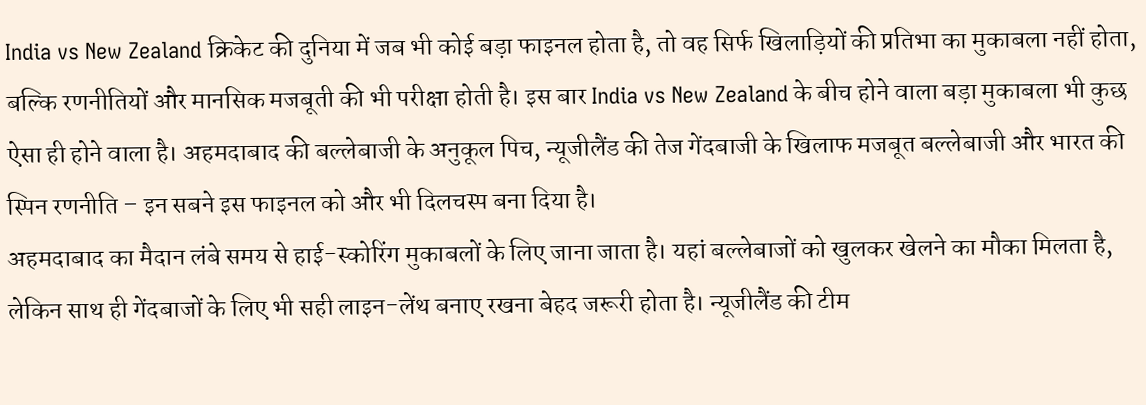India vs New Zealand क्रिकेट की दुनिया में जब भी कोई बड़ा फाइनल होता है, तो वह सिर्फ खिलाड़ियों की प्रतिभा का मुकाबला नहीं होता, बल्कि रणनीतियों और मानसिक मजबूती की भी परीक्षा होती है। इस बार India vs New Zealand के बीच होने वाला बड़ा मुकाबला भी कुछ ऐसा ही होने वाला है। अहमदाबाद की बल्लेबाजी के अनुकूल पिच, न्यूजीलैंड की तेज गेंदबाजी के खिलाफ मजबूत बल्लेबाजी और भारत की स्पिन रणनीति – इन सबने इस फाइनल को और भी दिलचस्प बना दिया है।
अहमदाबाद का मैदान लंबे समय से हाई-स्कोरिंग मुकाबलों के लिए जाना जाता है। यहां बल्लेबाजों को खुलकर खेलने का मौका मिलता है, लेकिन साथ ही गेंदबाजों के लिए भी सही लाइन-लेंथ बनाए रखना बेहद जरूरी होता है। न्यूजीलैंड की टीम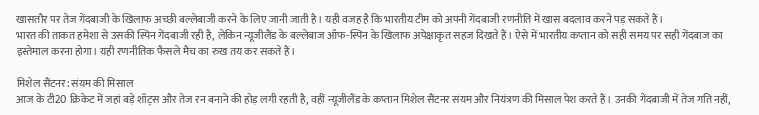खासतौर पर तेज गेंदबाजी के खिलाफ अच्छी बल्लेबाजी करने के लिए जानी जाती है। यही वजह है कि भारतीय टीम को अपनी गेंदबाजी रणनीति में खास बदलाव करने पड़ सकते हैं।
भारत की ताकत हमेशा से उसकी स्पिन गेंदबाजी रही है, लेकिन न्यूजीलैंड के बल्लेबाज ऑफ-स्पिन के खिलाफ अपेक्षाकृत सहज दिखते हैं। ऐसे में भारतीय कप्तान को सही समय पर सही गेंदबाज का इस्तेमाल करना होगा। यही रणनीतिक फैसले मैच का रुख तय कर सकते हैं।

मिशेल सैंटनर: संयम की मिसाल
आज के टी20 क्रिकेट में जहां बड़े शॉट्स और तेज रन बनाने की होड़ लगी रहती है, वहीं न्यूजीलैंड के कप्तान मिशेल सैंटनर संयम और नियंत्रण की मिसाल पेश करते हैं। उनकी गेंदबाजी में तेज गति नहीं,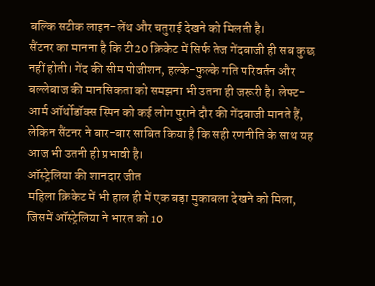बल्कि सटीक लाइन-लेंथ और चतुराई देखने को मिलती है।
सैंटनर का मानना है कि टी20 क्रिकेट में सिर्फ तेज गेंदबाजी ही सब कुछ नहीं होती। गेंद की सीम पोजीशन, हल्के-फुल्के गति परिवर्तन और बल्लेबाज की मानसिकता को समझना भी उतना ही जरूरी है। लेफ्ट-आर्म ऑर्थोडॉक्स स्पिन को कई लोग पुराने दौर की गेंदबाजी मानते हैं, लेकिन सैंटनर ने बार-बार साबित किया है कि सही रणनीति के साथ यह आज भी उतनी ही प्रभावी है।
ऑस्ट्रेलिया की शानदार जीत
महिला क्रिकेट में भी हाल ही में एक बड़ा मुकाबला देखने को मिला, जिसमें ऑस्ट्रेलिया ने भारत को 10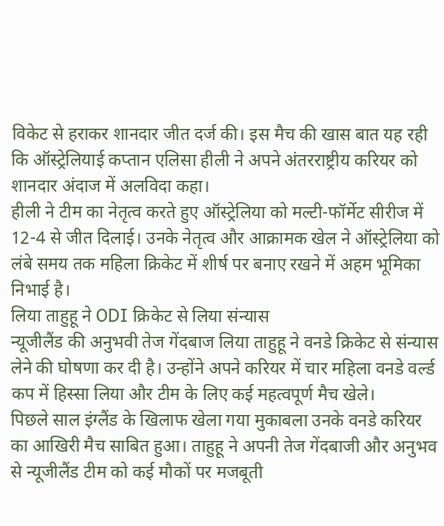विकेट से हराकर शानदार जीत दर्ज की। इस मैच की खास बात यह रही कि ऑस्ट्रेलियाई कप्तान एलिसा हीली ने अपने अंतरराष्ट्रीय करियर को शानदार अंदाज में अलविदा कहा।
हीली ने टीम का नेतृत्व करते हुए ऑस्ट्रेलिया को मल्टी-फॉर्मेट सीरीज में 12-4 से जीत दिलाई। उनके नेतृत्व और आक्रामक खेल ने ऑस्ट्रेलिया को लंबे समय तक महिला क्रिकेट में शीर्ष पर बनाए रखने में अहम भूमिका निभाई है।
लिया ताहुहू ने ODI क्रिकेट से लिया संन्यास
न्यूजीलैंड की अनुभवी तेज गेंदबाज लिया ताहुहू ने वनडे क्रिकेट से संन्यास लेने की घोषणा कर दी है। उन्होंने अपने करियर में चार महिला वनडे वर्ल्ड कप में हिस्सा लिया और टीम के लिए कई महत्वपूर्ण मैच खेले।
पिछले साल इंग्लैंड के खिलाफ खेला गया मुकाबला उनके वनडे करियर का आखिरी मैच साबित हुआ। ताहुहू ने अपनी तेज गेंदबाजी और अनुभव से न्यूजीलैंड टीम को कई मौकों पर मजबूती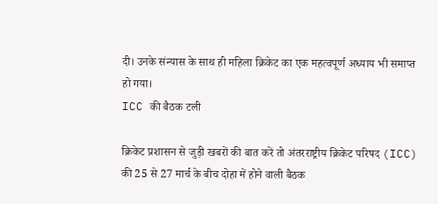दी। उनके संन्यास के साथ ही महिला क्रिकेट का एक महत्वपूर्ण अध्याय भी समाप्त हो गया।
ICC की बैठक टली

क्रिकेट प्रशासन से जुड़ी खबरों की बात करें तो अंतरराष्ट्रीय क्रिकेट परिषद (ICC) की 25 से 27 मार्च के बीच दोहा में होने वाली बैठक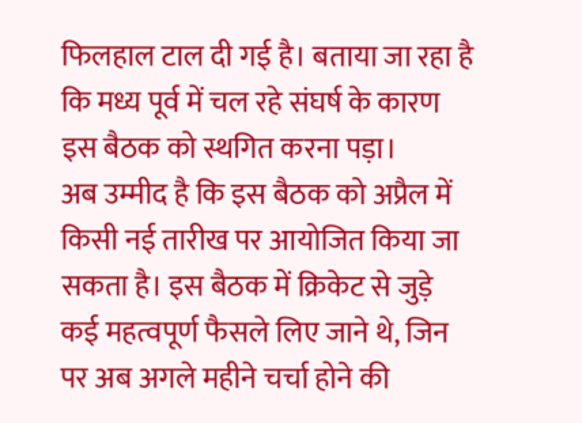फिलहाल टाल दी गई है। बताया जा रहा है कि मध्य पूर्व में चल रहे संघर्ष के कारण इस बैठक को स्थगित करना पड़ा।
अब उम्मीद है कि इस बैठक को अप्रैल में किसी नई तारीख पर आयोजित किया जा सकता है। इस बैठक में क्रिकेट से जुड़े कई महत्वपूर्ण फैसले लिए जाने थे, जिन पर अब अगले महीने चर्चा होने की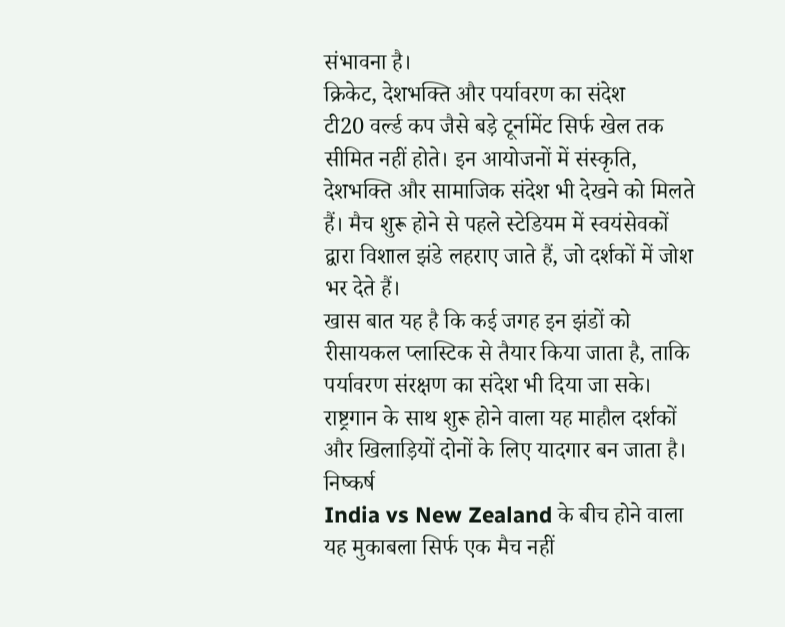संभावना है।
क्रिकेट, देशभक्ति और पर्यावरण का संदेश
टी20 वर्ल्ड कप जैसे बड़े टूर्नामेंट सिर्फ खेल तक सीमित नहीं होते। इन आयोजनों में संस्कृति, देशभक्ति और सामाजिक संदेश भी देखने को मिलते हैं। मैच शुरू होने से पहले स्टेडियम में स्वयंसेवकों द्वारा विशाल झंडे लहराए जाते हैं, जो दर्शकों में जोश भर देते हैं।
खास बात यह है कि कई जगह इन झंडों को रीसायकल प्लास्टिक से तैयार किया जाता है, ताकि पर्यावरण संरक्षण का संदेश भी दिया जा सके। राष्ट्रगान के साथ शुरू होने वाला यह माहौल दर्शकों और खिलाड़ियों दोनों के लिए यादगार बन जाता है।
निष्कर्ष
India vs New Zealand के बीच होने वाला यह मुकाबला सिर्फ एक मैच नहीं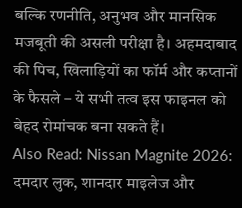बल्कि रणनीति, अनुभव और मानसिक मजबूती की असली परीक्षा है। अहमदाबाद की पिच, खिलाड़ियों का फॉर्म और कप्तानों के फैसले – ये सभी तत्व इस फाइनल को बेहद रोमांचक बना सकते हैं।
Also Read: Nissan Magnite 2026: दमदार लुक, शानदार माइलेज और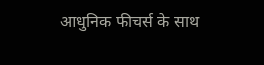आधुनिक फीचर्स के साथ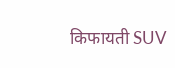किफायती SUV